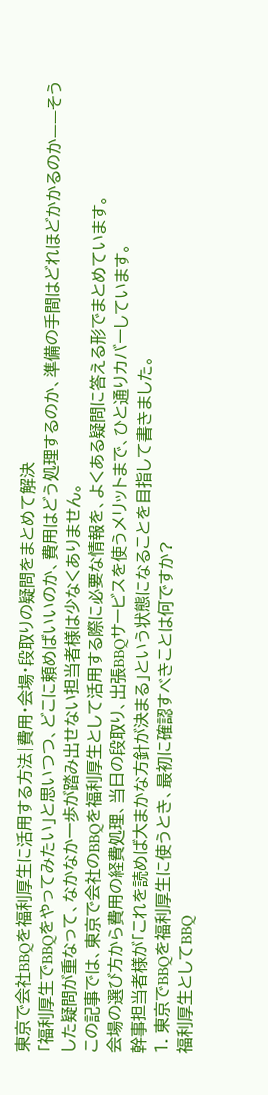東京で会社BBQを福利厚生に活用する方法|費用・会場・段取りの疑問をまとめて解決
「福利厚生でBBQをやってみたい」と思いつつ、どこに頼めばいいのか、費用はどう処理するのか、準備の手間はどれほどかかるのか——そうした疑問が重なって、なかなか一歩が踏み出せない担当者様は少なくありません。
この記事では、東京で会社のBBQを福利厚生として活用する際に必要な情報を、よくある疑問に答える形でまとめています。
会場の選び方から費用の経費処理、当日の段取り、出張BBQサービスを使うメリットまで、ひと通りカバーしています。
幹事担当者様が「これを読めば大まかな方針が決まる」という状態になることを目指して書きました。
1. 東京でBBQを福利厚生に使うとき、最初に確認すべきことは何ですか?
福利厚生としてBBQ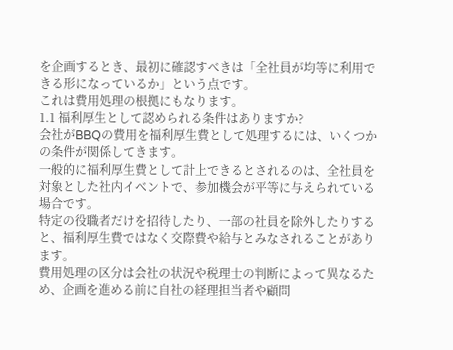を企画するとき、最初に確認すべきは「全社員が均等に利用できる形になっているか」という点です。
これは費用処理の根拠にもなります。
1.1 福利厚生として認められる条件はありますか?
会社がBBQの費用を福利厚生費として処理するには、いくつかの条件が関係してきます。
一般的に福利厚生費として計上できるとされるのは、全社員を対象とした社内イベントで、参加機会が平等に与えられている場合です。
特定の役職者だけを招待したり、一部の社員を除外したりすると、福利厚生費ではなく交際費や給与とみなされることがあります。
費用処理の区分は会社の状況や税理士の判断によって異なるため、企画を進める前に自社の経理担当者や顧問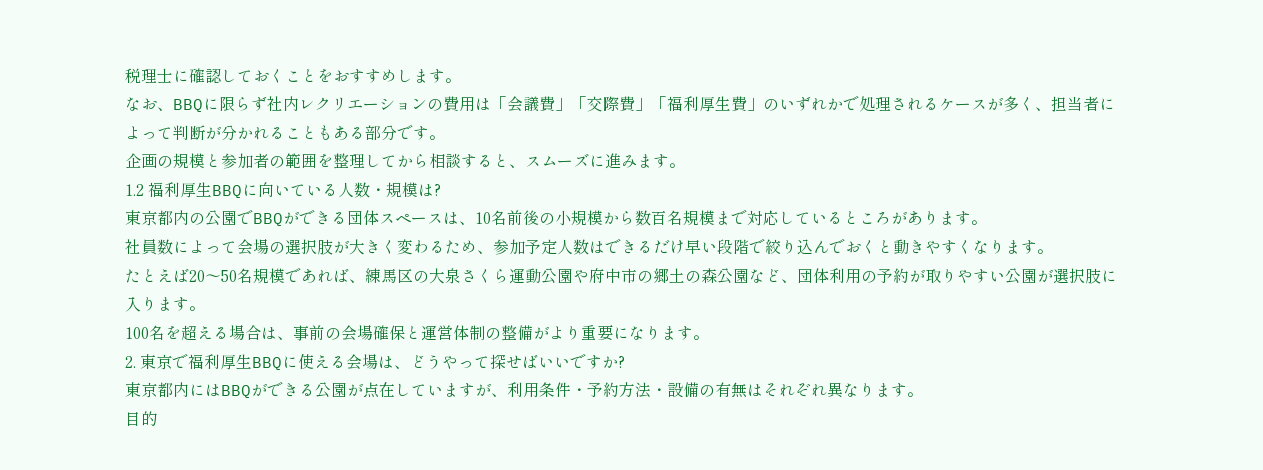税理士に確認しておくことをおすすめします。
なお、BBQに限らず社内レクリエーションの費用は「会議費」「交際費」「福利厚生費」のいずれかで処理されるケースが多く、担当者によって判断が分かれることもある部分です。
企画の規模と参加者の範囲を整理してから相談すると、スムーズに進みます。
1.2 福利厚生BBQに向いている人数・規模は?
東京都内の公園でBBQができる団体スペースは、10名前後の小規模から数百名規模まで対応しているところがあります。
社員数によって会場の選択肢が大きく変わるため、参加予定人数はできるだけ早い段階で絞り込んでおくと動きやすくなります。
たとえば20〜50名規模であれば、練馬区の大泉さくら運動公園や府中市の郷土の森公園など、団体利用の予約が取りやすい公園が選択肢に入ります。
100名を超える場合は、事前の会場確保と運営体制の整備がより重要になります。
2. 東京で福利厚生BBQに使える会場は、どうやって探せばいいですか?
東京都内にはBBQができる公園が点在していますが、利用条件・予約方法・設備の有無はそれぞれ異なります。
目的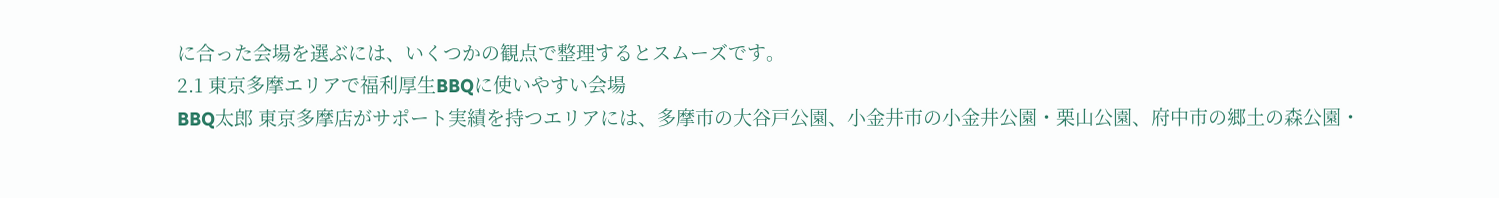に合った会場を選ぶには、いくつかの観点で整理するとスムーズです。
2.1 東京多摩エリアで福利厚生BBQに使いやすい会場
BBQ太郎 東京多摩店がサポート実績を持つエリアには、多摩市の大谷戸公園、小金井市の小金井公園・栗山公園、府中市の郷土の森公園・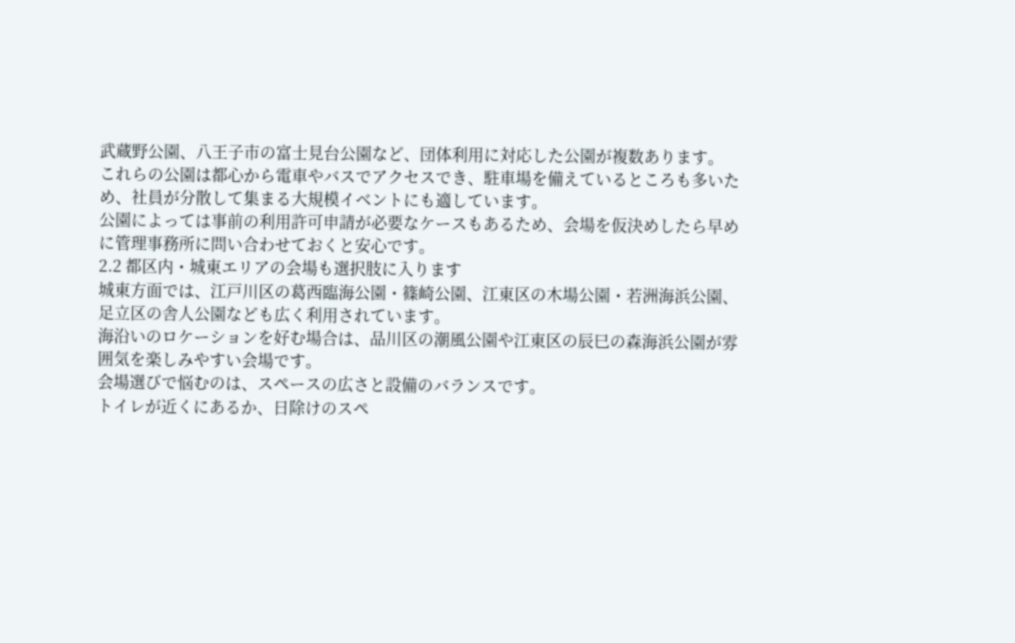武蔵野公園、八王子市の富士見台公園など、団体利用に対応した公園が複数あります。
これらの公園は都心から電車やバスでアクセスでき、駐車場を備えているところも多いため、社員が分散して集まる大規模イベントにも適しています。
公園によっては事前の利用許可申請が必要なケースもあるため、会場を仮決めしたら早めに管理事務所に問い合わせておくと安心です。
2.2 都区内・城東エリアの会場も選択肢に入ります
城東方面では、江戸川区の葛西臨海公園・篠崎公園、江東区の木場公園・若洲海浜公園、足立区の舎人公園なども広く利用されています。
海沿いのロケーションを好む場合は、品川区の潮風公園や江東区の辰巳の森海浜公園が雰囲気を楽しみやすい会場です。
会場選びで悩むのは、スペースの広さと設備のバランスです。
トイレが近くにあるか、日除けのスペ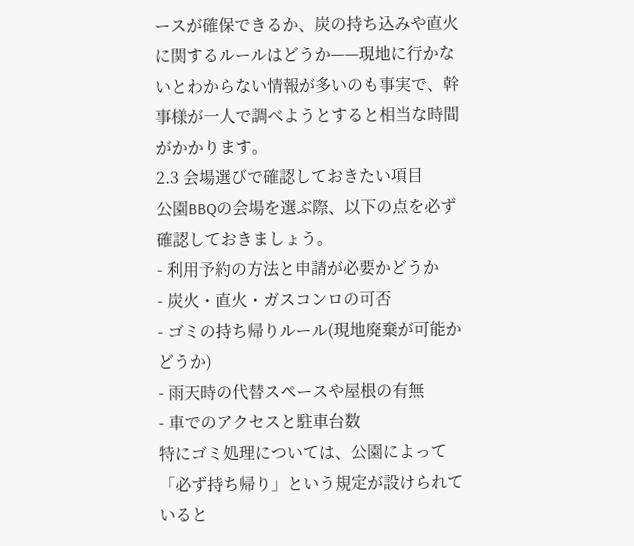ースが確保できるか、炭の持ち込みや直火に関するルールはどうか——現地に行かないとわからない情報が多いのも事実で、幹事様が一人で調べようとすると相当な時間がかかります。
2.3 会場選びで確認しておきたい項目
公園BBQの会場を選ぶ際、以下の点を必ず確認しておきましょう。
- 利用予約の方法と申請が必要かどうか
- 炭火・直火・ガスコンロの可否
- ゴミの持ち帰りルール(現地廃棄が可能かどうか)
- 雨天時の代替スペースや屋根の有無
- 車でのアクセスと駐車台数
特にゴミ処理については、公園によって「必ず持ち帰り」という規定が設けられていると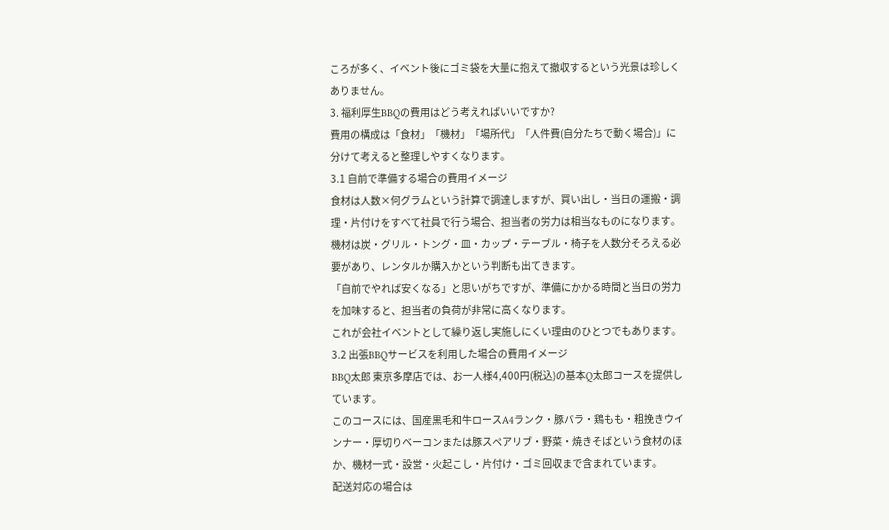ころが多く、イベント後にゴミ袋を大量に抱えて撤収するという光景は珍しくありません。
3. 福利厚生BBQの費用はどう考えればいいですか?
費用の構成は「食材」「機材」「場所代」「人件費(自分たちで動く場合)」に分けて考えると整理しやすくなります。
3.1 自前で準備する場合の費用イメージ
食材は人数×何グラムという計算で調達しますが、買い出し・当日の運搬・調理・片付けをすべて社員で行う場合、担当者の労力は相当なものになります。
機材は炭・グリル・トング・皿・カップ・テーブル・椅子を人数分そろえる必要があり、レンタルか購入かという判断も出てきます。
「自前でやれば安くなる」と思いがちですが、準備にかかる時間と当日の労力を加味すると、担当者の負荷が非常に高くなります。
これが会社イベントとして繰り返し実施しにくい理由のひとつでもあります。
3.2 出張BBQサービスを利用した場合の費用イメージ
BBQ太郎 東京多摩店では、お一人様4,400円(税込)の基本Q太郎コースを提供しています。
このコースには、国産黒毛和牛ロースA4ランク・豚バラ・鶏もも・粗挽きウインナー・厚切りベーコンまたは豚スペアリブ・野菜・焼きそばという食材のほか、機材一式・設営・火起こし・片付け・ゴミ回収まで含まれています。
配送対応の場合は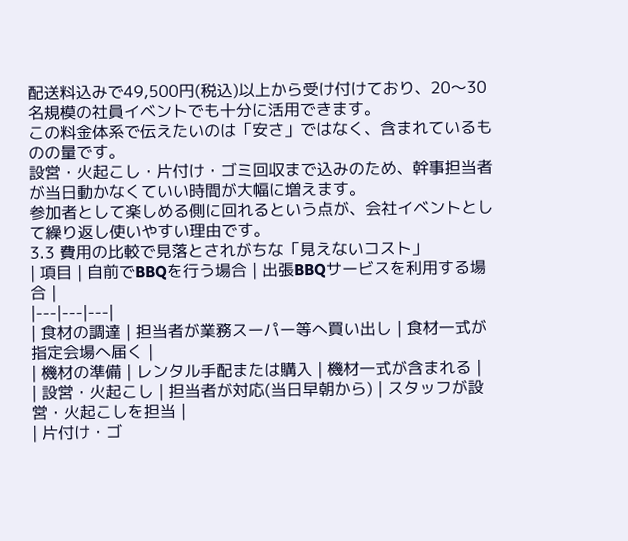配送料込みで49,500円(税込)以上から受け付けており、20〜30名規模の社員イベントでも十分に活用できます。
この料金体系で伝えたいのは「安さ」ではなく、含まれているものの量です。
設営・火起こし・片付け・ゴミ回収まで込みのため、幹事担当者が当日動かなくていい時間が大幅に増えます。
参加者として楽しめる側に回れるという点が、会社イベントとして繰り返し使いやすい理由です。
3.3 費用の比較で見落とされがちな「見えないコスト」
| 項目 | 自前でBBQを行う場合 | 出張BBQサービスを利用する場合 |
|---|---|---|
| 食材の調達 | 担当者が業務スーパー等へ買い出し | 食材一式が指定会場へ届く |
| 機材の準備 | レンタル手配または購入 | 機材一式が含まれる |
| 設営・火起こし | 担当者が対応(当日早朝から) | スタッフが設営・火起こしを担当 |
| 片付け・ゴ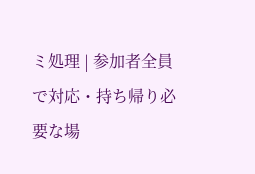ミ処理 | 参加者全員で対応・持ち帰り必要な場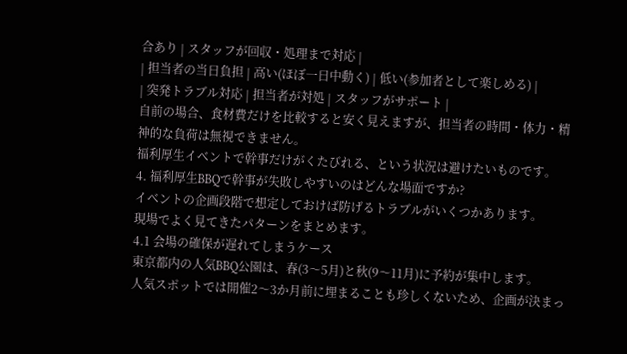合あり | スタッフが回収・処理まで対応 |
| 担当者の当日負担 | 高い(ほぼ一日中動く) | 低い(参加者として楽しめる) |
| 突発トラブル対応 | 担当者が対処 | スタッフがサポート |
自前の場合、食材費だけを比較すると安く見えますが、担当者の時間・体力・精神的な負荷は無視できません。
福利厚生イベントで幹事だけがくたびれる、という状況は避けたいものです。
4. 福利厚生BBQで幹事が失敗しやすいのはどんな場面ですか?
イベントの企画段階で想定しておけば防げるトラブルがいくつかあります。
現場でよく見てきたパターンをまとめます。
4.1 会場の確保が遅れてしまうケース
東京都内の人気BBQ公園は、春(3〜5月)と秋(9〜11月)に予約が集中します。
人気スポットでは開催2〜3か月前に埋まることも珍しくないため、企画が決まっ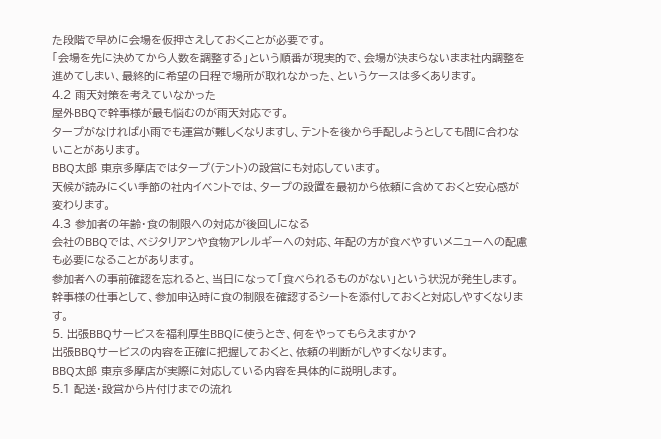た段階で早めに会場を仮押さえしておくことが必要です。
「会場を先に決めてから人数を調整する」という順番が現実的で、会場が決まらないまま社内調整を進めてしまい、最終的に希望の日程で場所が取れなかった、というケースは多くあります。
4.2 雨天対策を考えていなかった
屋外BBQで幹事様が最も悩むのが雨天対応です。
タープがなければ小雨でも運営が難しくなりますし、テントを後から手配しようとしても間に合わないことがあります。
BBQ太郎 東京多摩店ではタープ(テント)の設営にも対応しています。
天候が読みにくい季節の社内イベントでは、タープの設置を最初から依頼に含めておくと安心感が変わります。
4.3 参加者の年齢・食の制限への対応が後回しになる
会社のBBQでは、ベジタリアンや食物アレルギーへの対応、年配の方が食べやすいメニューへの配慮も必要になることがあります。
参加者への事前確認を忘れると、当日になって「食べられるものがない」という状況が発生します。
幹事様の仕事として、参加申込時に食の制限を確認するシートを添付しておくと対応しやすくなります。
5. 出張BBQサービスを福利厚生BBQに使うとき、何をやってもらえますか?
出張BBQサービスの内容を正確に把握しておくと、依頼の判断がしやすくなります。
BBQ太郎 東京多摩店が実際に対応している内容を具体的に説明します。
5.1 配送・設営から片付けまでの流れ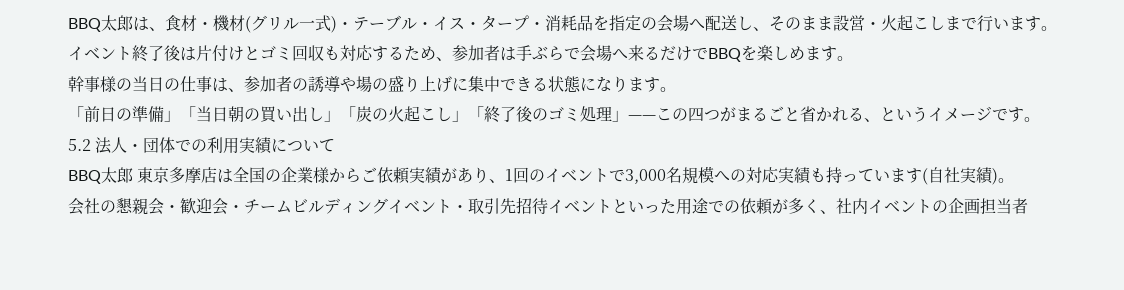BBQ太郎は、食材・機材(グリル一式)・テーブル・イス・タープ・消耗品を指定の会場へ配送し、そのまま設営・火起こしまで行います。
イベント終了後は片付けとゴミ回収も対応するため、参加者は手ぶらで会場へ来るだけでBBQを楽しめます。
幹事様の当日の仕事は、参加者の誘導や場の盛り上げに集中できる状態になります。
「前日の準備」「当日朝の買い出し」「炭の火起こし」「終了後のゴミ処理」——この四つがまるごと省かれる、というイメージです。
5.2 法人・団体での利用実績について
BBQ太郎 東京多摩店は全国の企業様からご依頼実績があり、1回のイベントで3,000名規模への対応実績も持っています(自社実績)。
会社の懇親会・歓迎会・チームビルディングイベント・取引先招待イベントといった用途での依頼が多く、社内イベントの企画担当者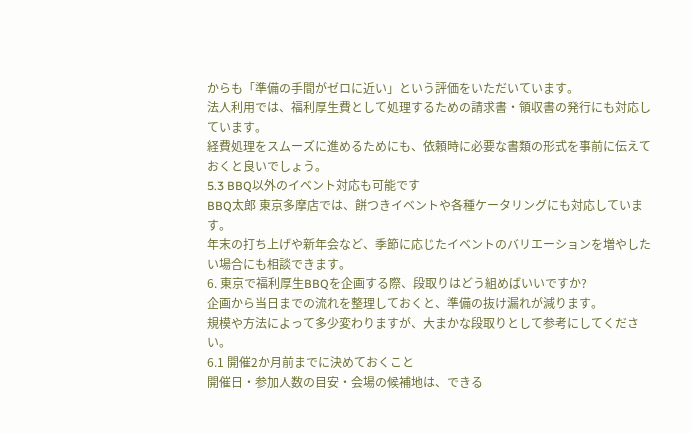からも「準備の手間がゼロに近い」という評価をいただいています。
法人利用では、福利厚生費として処理するための請求書・領収書の発行にも対応しています。
経費処理をスムーズに進めるためにも、依頼時に必要な書類の形式を事前に伝えておくと良いでしょう。
5.3 BBQ以外のイベント対応も可能です
BBQ太郎 東京多摩店では、餅つきイベントや各種ケータリングにも対応しています。
年末の打ち上げや新年会など、季節に応じたイベントのバリエーションを増やしたい場合にも相談できます。
6. 東京で福利厚生BBQを企画する際、段取りはどう組めばいいですか?
企画から当日までの流れを整理しておくと、準備の抜け漏れが減ります。
規模や方法によって多少変わりますが、大まかな段取りとして参考にしてください。
6.1 開催2か月前までに決めておくこと
開催日・参加人数の目安・会場の候補地は、できる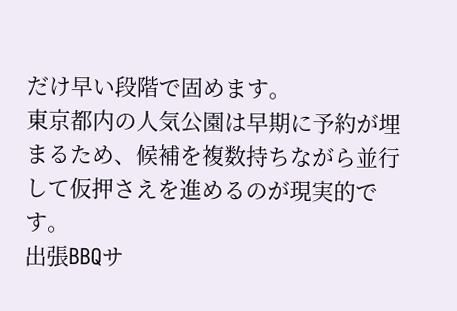だけ早い段階で固めます。
東京都内の人気公園は早期に予約が埋まるため、候補を複数持ちながら並行して仮押さえを進めるのが現実的です。
出張BBQサ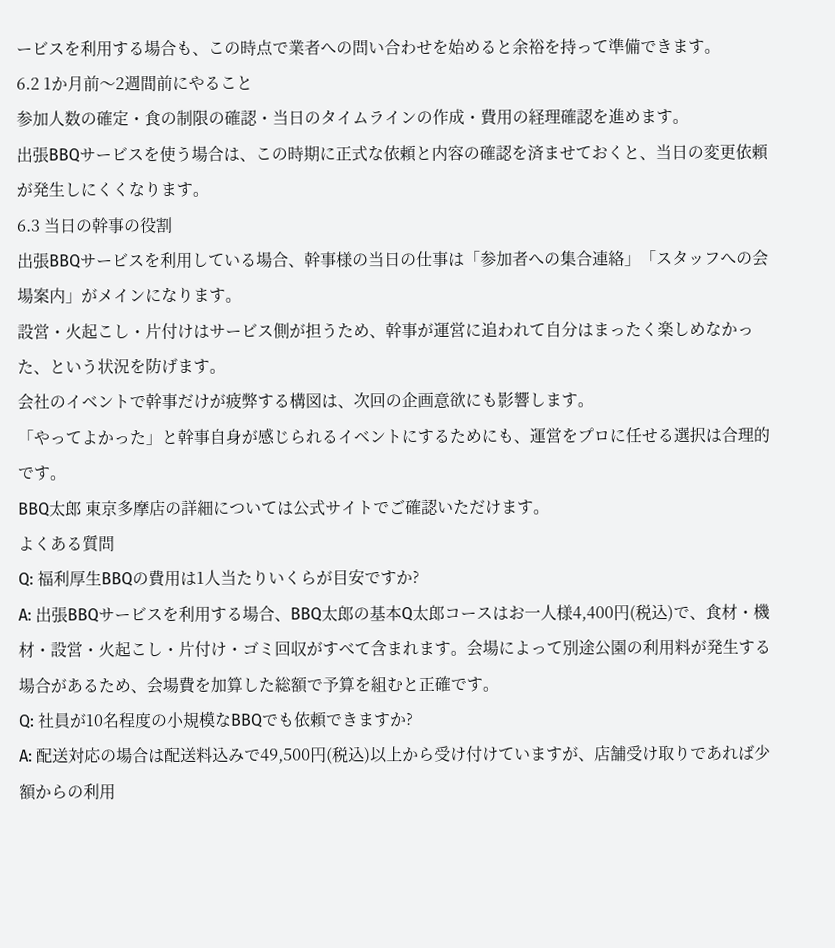ービスを利用する場合も、この時点で業者への問い合わせを始めると余裕を持って準備できます。
6.2 1か月前〜2週間前にやること
参加人数の確定・食の制限の確認・当日のタイムラインの作成・費用の経理確認を進めます。
出張BBQサービスを使う場合は、この時期に正式な依頼と内容の確認を済ませておくと、当日の変更依頼が発生しにくくなります。
6.3 当日の幹事の役割
出張BBQサービスを利用している場合、幹事様の当日の仕事は「参加者への集合連絡」「スタッフへの会場案内」がメインになります。
設営・火起こし・片付けはサービス側が担うため、幹事が運営に追われて自分はまったく楽しめなかった、という状況を防げます。
会社のイベントで幹事だけが疲弊する構図は、次回の企画意欲にも影響します。
「やってよかった」と幹事自身が感じられるイベントにするためにも、運営をプロに任せる選択は合理的です。
BBQ太郎 東京多摩店の詳細については公式サイトでご確認いただけます。
よくある質問
Q: 福利厚生BBQの費用は1人当たりいくらが目安ですか?
A: 出張BBQサービスを利用する場合、BBQ太郎の基本Q太郎コースはお一人様4,400円(税込)で、食材・機材・設営・火起こし・片付け・ゴミ回収がすべて含まれます。会場によって別途公園の利用料が発生する場合があるため、会場費を加算した総額で予算を組むと正確です。
Q: 社員が10名程度の小規模なBBQでも依頼できますか?
A: 配送対応の場合は配送料込みで49,500円(税込)以上から受け付けていますが、店舗受け取りであれば少額からの利用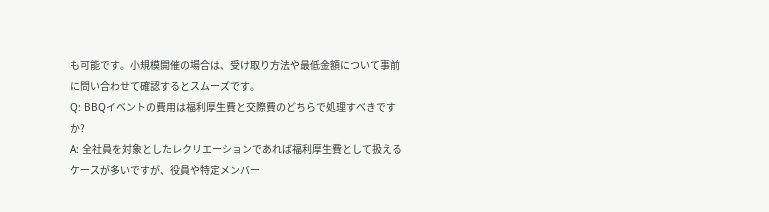も可能です。小規模開催の場合は、受け取り方法や最低金額について事前に問い合わせて確認するとスムーズです。
Q: BBQイベントの費用は福利厚生費と交際費のどちらで処理すべきですか?
A: 全社員を対象としたレクリエーションであれば福利厚生費として扱えるケースが多いですが、役員や特定メンバー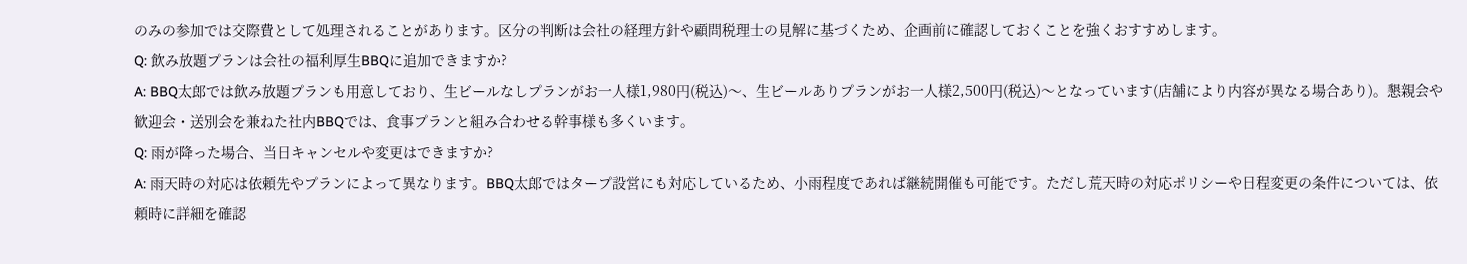のみの参加では交際費として処理されることがあります。区分の判断は会社の経理方針や顧問税理士の見解に基づくため、企画前に確認しておくことを強くおすすめします。
Q: 飲み放題プランは会社の福利厚生BBQに追加できますか?
A: BBQ太郎では飲み放題プランも用意しており、生ビールなしプランがお一人様1,980円(税込)〜、生ビールありプランがお一人様2,500円(税込)〜となっています(店舗により内容が異なる場合あり)。懇親会や歓迎会・送別会を兼ねた社内BBQでは、食事プランと組み合わせる幹事様も多くいます。
Q: 雨が降った場合、当日キャンセルや変更はできますか?
A: 雨天時の対応は依頼先やプランによって異なります。BBQ太郎ではタープ設営にも対応しているため、小雨程度であれば継続開催も可能です。ただし荒天時の対応ポリシーや日程変更の条件については、依頼時に詳細を確認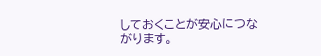しておくことが安心につながります。